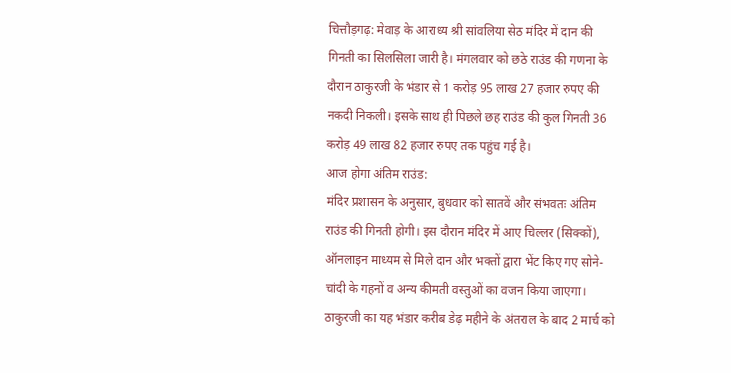चित्तौड़गढ़: मेवाड़ के आराध्य श्री सांवलिया सेठ मंदिर में दान की गिनती का सिलसिला जारी है। मंगलवार को छठे राउंड की गणना के दौरान ठाकुरजी के भंडार से 1 करोड़ 95 लाख 27 हजार रुपए की नकदी निकली। इसके साथ ही पिछले छह राउंड की कुल गिनती 36 करोड़ 49 लाख 82 हजार रुपए तक पहुंच गई है।
आज होगा अंतिम राउंड:
मंदिर प्रशासन के अनुसार, बुधवार को सातवें और संभवतः अंतिम राउंड की गिनती होगी। इस दौरान मंदिर में आए चिल्लर (सिक्कों), ऑनलाइन माध्यम से मिले दान और भक्तों द्वारा भेंट किए गए सोने-चांदी के गहनों व अन्य कीमती वस्तुओं का वजन किया जाएगा। ठाकुरजी का यह भंडार करीब डेढ़ महीने के अंतराल के बाद 2 मार्च को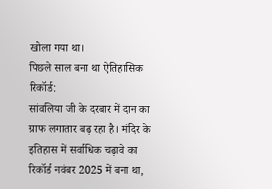खोला गया था।
पिछले साल बना था ऐतिहासिक रिकॉर्ड:
सांवलिया जी के दरबार में दान का ग्राफ लगातार बढ़ रहा है। मंदिर के इतिहास में सर्वाधिक चढ़ावे का रिकॉर्ड नवंबर 2025 में बना था,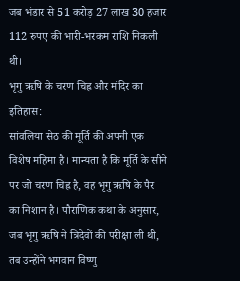जब भंडार से 51 करोड़ 27 लाख 30 हजार 112 रुपए की भारी-भरकम राशि निकली थी।
भृगु ऋषि के चरण चिह्न और मंदिर का इतिहास:
सांवलिया सेठ की मूर्ति की अपनी एक विशेष महिमा है। मान्यता है कि मूर्ति के सीने पर जो चरण चिह्न है, वह भृगु ऋषि के पैर का निशान है। पौराणिक कथा के अनुसार, जब भृगु ऋषि ने त्रिदेवों की परीक्षा ली थी, तब उन्होंने भगवान विष्णु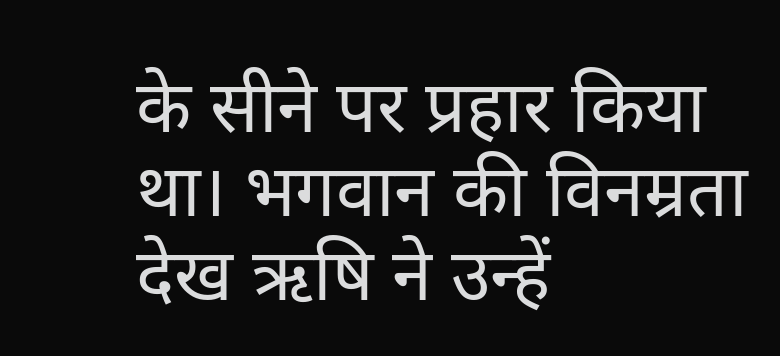के सीने पर प्रहार किया था। भगवान की विनम्रता देख ऋषि ने उन्हें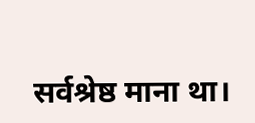सर्वश्रेष्ठ माना था।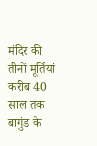मंदिर की तीनों मूर्तियां करीब 40 साल तक बागुंड के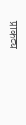प्राकट्य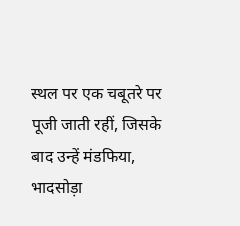स्थल पर एक चबूतरे पर पूजी जाती रहीं, जिसके बाद उन्हें मंडफिया, भादसोड़ा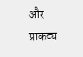और प्राकट्य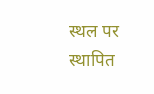स्थल पर स्थापित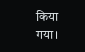किया गया।